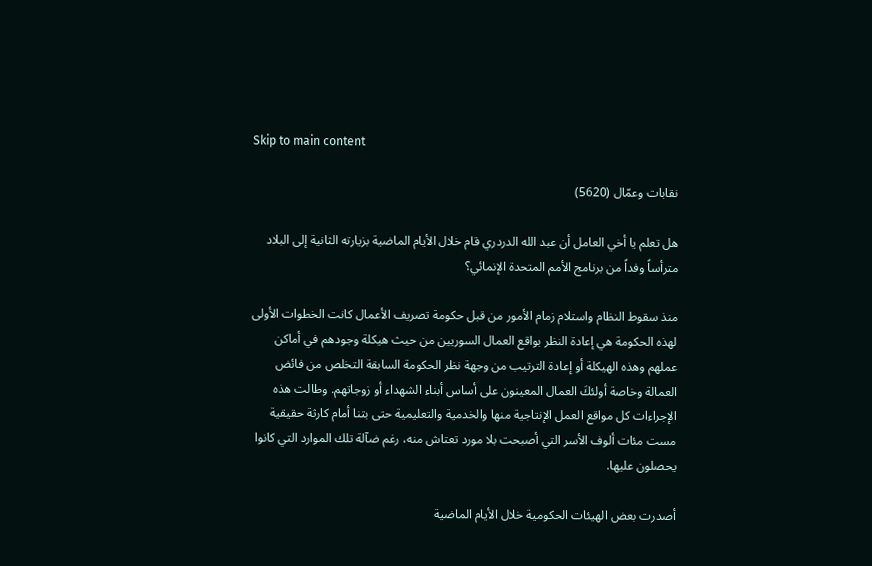Skip to main content

نقابات وعمّال (5620)

هل تعلم يا أخي العامل أن عبد الله الدردري قام خلال الأيام الماضية بزيارته الثانية إلى البلاد مترأساً وفداً من برنامج الأمم المتحدة الإنمائي؟

منذ سقوط النظام واستلام زمام الأمور من قبل حكومة تصريف الأعمال كانت الخطوات الأولى لهذه الحكومة هي إعادة النظر بواقع العمال السوريين من حيث هيكلة وجودهم في أماكن عملهم وهذه الهيكلة أو إعادة الترتيب من وجهة نظر الحكومة السابقة التخلص من فائض العمالة وخاصة أولئكَ العمال المعينون على أساس أبناء الشهداء أو زوجاتهم. وطالت هذه الإجراءات كل مواقع العمل الإنتاجية منها والخدمية والتعليمية حتى بتنا أمام كارثة حقيقية مست مئات ألوف الأسر التي أصبحت بلا مورد تعتاش منه، رغم ضآلة تلك الموارد التي كانوا يحصلون عليها.

أصدرت بعض الهيئات الحكومية خلال الأيام الماضية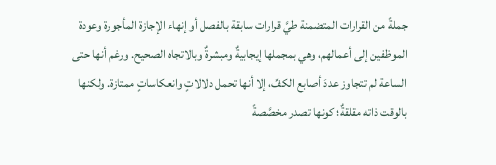جملةً من القرارات المتضمنة طيَّ قرارات سابقة بالفصل أو إنهاء الإجازة المأجورة وعودة الموظفين إلى أعمالهم، وهي بمجملها إيجابيةٌ ومبشرةٌ وبالاتجاه الصحيح. ورغم أنها حتى الساعة لم تتجاوز عددَ أصابع الكفِّ، إلا أنها تحمل دلالاتٍ وانعكاساتٍ ممتازة. ولكنها بالوقت ذاته مقلقةٌ؛ كونها تصدر مخصَّصةً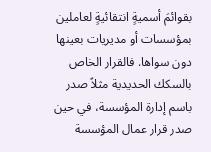بقوائمَ أسميةٍ انتقائيةٍ لعاملين بمؤسسات أو مديريات بعينها دون سواها. فالقرار الخاص بالسكك الحديدية مثلاً صدر باسم إدارة المؤسسة، في حين صدر قرار عمال المؤسسة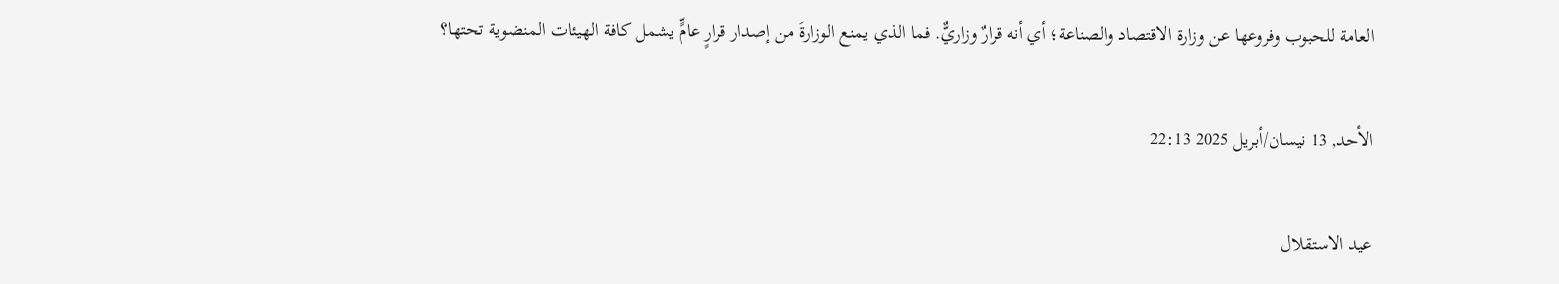العامة للحبوب وفروعها عن وزارة الاقتصاد والصناعة؛ أي أنه قرارٌ وزاريٌّ. فما الذي يمنع الوزارةَ من إصدار قرارٍ عامٍّ يشمل كافة الهيئات المنضوية تحتها؟

الأحد, 13 نيسان/أبريل 2025 22:13

عيد الاستقلال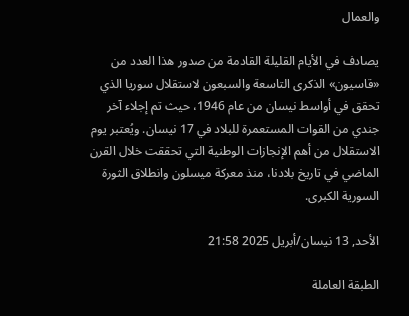والعمال

يصادف في الأيام القليلة القادمة من صدور هذا العدد من «قاسيون» الذكرى التاسعة والسبعون لاستقلال سوريا الذي تحقق في أواسط نيسان من عام 1946، حيث تم إجلاء آخر جندي من القوات المستعمرة للبلاد في 17 نيسان. ويُعتبر يوم الاستقلال من أهم الإنجازات الوطنية التي تحققت خلال القرن الماضي في تاريخ بلادنا، منذ معركة ميسلون وانطلاق الثورة السورية الكبرى.

الأحد, 13 نيسان/أبريل 2025 21:58

الطبقة العاملة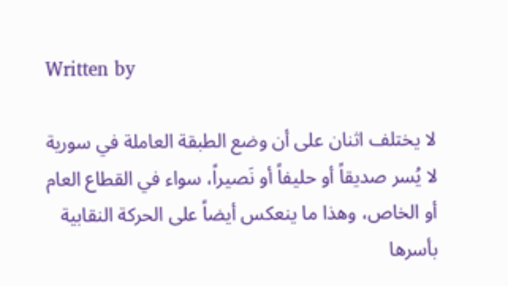Written by

لا يختلف اثنان على أن وضع الطبقة العاملة في سورية لا يُسر صديقاً أو حليفاً أو نَصيراً، سواء في القطاع العام أو الخاص، وهذا ما ينعكس أيضاً على الحركة النقابية بأسرها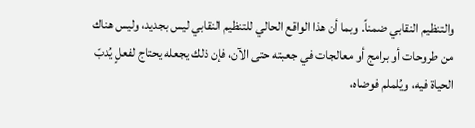والتنظيم النقابي ضمناً. وبما أن هذا الواقع الحالي للتنظيم النقابي ليس بجديد، وليس هناك من طروحات أو برامج أو معالجات في جعبته حتى الآن، فإن ذلك يجعله يحتاج لفعلٍ يُدبّ الحياة فيه، ويُلملم فوضاه،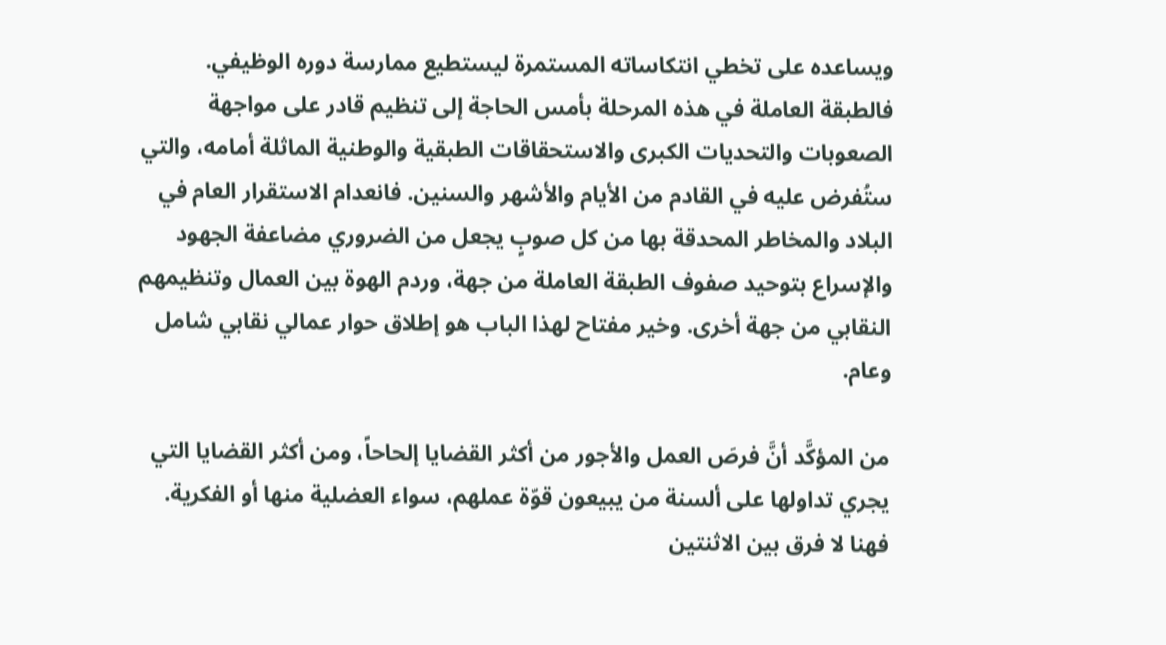ويساعده على تخطي انتكاساته المستمرة ليستطيع ممارسة دوره الوظيفي. فالطبقة العاملة في هذه المرحلة بأمس الحاجة إلى تنظيم قادر على مواجهة الصعوبات والتحديات الكبرى والاستحقاقات الطبقية والوطنية الماثلة أمامه، والتي ستُفرض عليه في القادم من الأيام والأشهر والسنين. فانعدام الاستقرار العام في البلاد والمخاطر المحدقة بها من كل صوبٍ يجعل من الضروري مضاعفة الجهود والإسراع بتوحيد صفوف الطبقة العاملة من جهة، وردم الهوة بين العمال وتنظيمهم النقابي من جهة أخرى. وخير مفتاح لهذا الباب هو إطلاق حوار عمالي نقابي شامل وعام.

من المؤكَّد أنَّ فرصَ العمل والأجور من أكثر القضايا إلحاحاً، ومن أكثر القضايا التي يجري تداولها على ألسنة من يبيعون قوّة عملهم، سواء العضلية منها أو الفكرية. فهنا لا فرق بين الاثنتين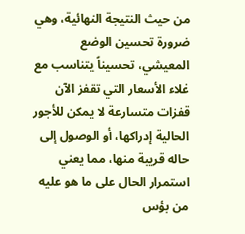من حيث النتيجة النهائية، وهي ضرورة تحسين الوضع المعيشي، تحسيناً يتناسب مع غلاء الأسعار التي تقفز الآن قفزات متسارعة لا يمكن للأجور الحالية إدراكها، أو الوصول إلى حاله قريبة منها، مما يعني استمرار الحال على ما هو عليه من بؤس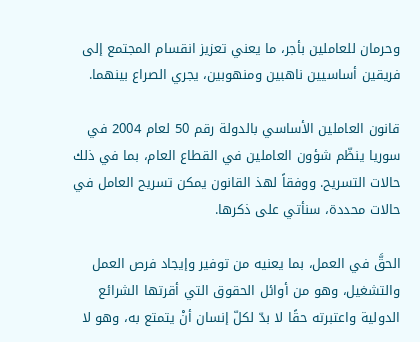وحرمان للعاملين بأجر، ما يعني تعزيز انقسام المجتمع إلى فريقين أساسيين ناهبين ومنهوبين، يجري الصراع بينهما.

قانون العاملين الأساسي بالدولة رقم 50 لعام 2004 في سوريا ينظّم شؤون العاملين في القطاع العام، بما في ذلك حالات التسريح. ووفقاً لهذ القانون يمكن تسريح العامل في حالات محددة، سنأتي على ذكرها.

الحقَّ في العمل، بما يعنيه من توفير وإيجاد فرص العمل والتشغيل، وهو من أوائل الحقوق التي أقرتها الشرائع الدولية واعتبرته حقًا لا بدّ لكلّ إنسان أنْ يتمتع به، وهو لا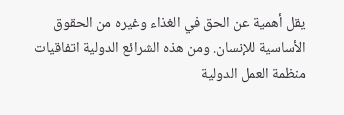يقل أهمية عن الحق في الغذاء وغيره من الحقوق الأساسية للإنسان. ومن هذه الشرائع الدولية اتفاقيات منظمة العمل الدولية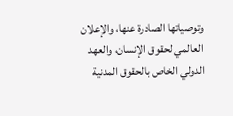وتوصياتها الصادرة عنها، والإعلان العالمي لحقوق الإنسان، والعهد الدولي الخاص بالحقوق المدنية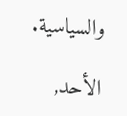والسياسية.

الأحد,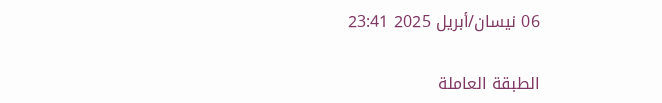06 نيسان/أبريل 2025 23:41

الطبقة العاملة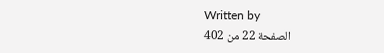Written by
الصفحة 22 من 402